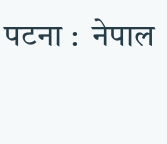पटना :  नेपाल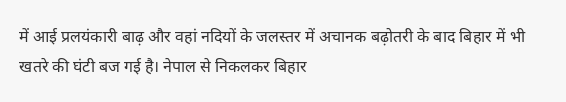में आई प्रलयंकारी बाढ़ और वहां नदियों के जलस्तर में अचानक बढ़ोतरी के बाद बिहार में भी खतरे की घंटी बज गई है। नेपाल से निकलकर बिहार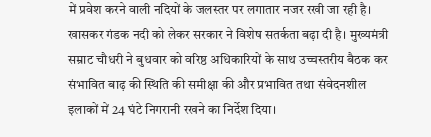में प्रवेश करने वाली नदियों के जलस्तर पर लगातार नजर रखी जा रही है। खासकर गंडक नदी को लेकर सरकार ने विशेष सतर्कता बढ़ा दी है। मुख्यमंत्री सम्राट चौधरी ने बुधवार को वरिष्ठ अधिकारियों के साथ उच्चस्तरीय बैठक कर संभावित बाढ़ की स्थिति की समीक्षा की और प्रभावित तथा संवेदनशील इलाकों में 24 घंटे निगरानी रखने का निर्देश दिया।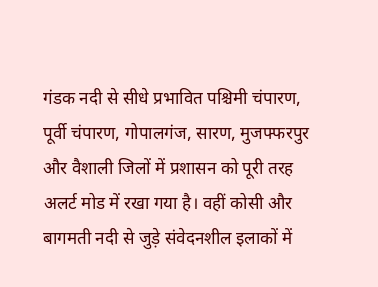गंडक नदी से सीधे प्रभावित पश्चिमी चंपारण, पूर्वी चंपारण, गोपालगंज, सारण, मुजफ्फरपुर और वैशाली जिलों में प्रशासन को पूरी तरह अलर्ट मोड में रखा गया है। वहीं कोसी और बागमती नदी से जुड़े संवेदनशील इलाकों में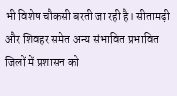भी विशेष चौकसी बरती जा रही है। सीतामढ़ी और शिवहर समेत अन्य संभावित प्रभावित जिलों में प्रशासन को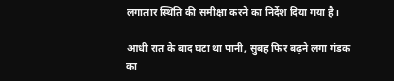लगातार स्थिति की समीक्षा करने का निर्देश दिया गया है।

आधी रात के बाद घटा था पानी, सुबह फिर बढ़ने लगा गंडक का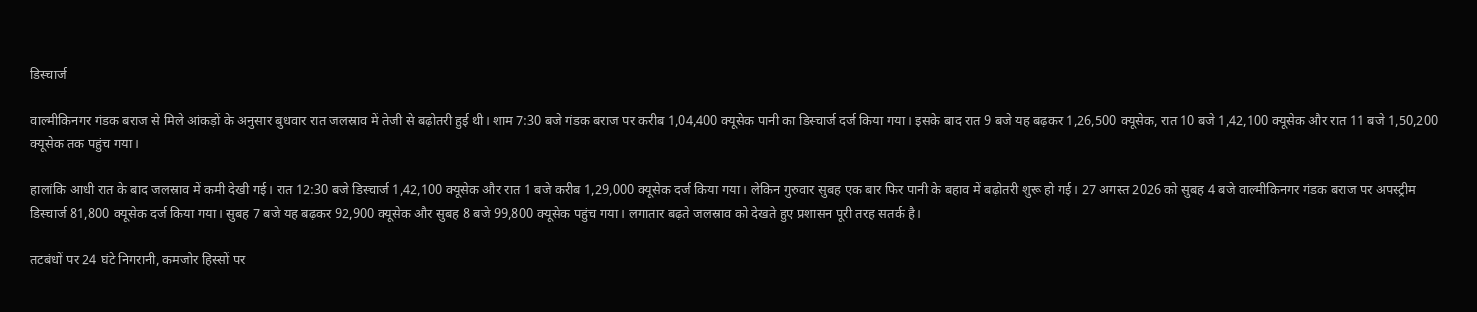डिस्चार्ज

वाल्मीकिनगर गंडक बराज से मिले आंकड़ों के अनुसार बुधवार रात जलस्राव में तेजी से बढ़ोतरी हुई थी। शाम 7:30 बजे गंडक बराज पर करीब 1,04,400 क्यूसेक पानी का डिस्चार्ज दर्ज किया गया। इसके बाद रात 9 बजे यह बढ़कर 1,26,500 क्यूसेक, रात 10 बजे 1,42,100 क्यूसेक और रात 11 बजे 1,50,200 क्यूसेक तक पहुंच गया।

हालांकि आधी रात के बाद जलस्राव में कमी देखी गई। रात 12:30 बजे डिस्चार्ज 1,42,100 क्यूसेक और रात 1 बजे करीब 1,29,000 क्यूसेक दर्ज किया गया। लेकिन गुरुवार सुबह एक बार फिर पानी के बहाव में बढ़ोतरी शुरू हो गई। 27 अगस्त 2026 को सुबह 4 बजे वाल्मीकिनगर गंडक बराज पर अपस्ट्रीम डिस्चार्ज 81,800 क्यूसेक दर्ज किया गया। सुबह 7 बजे यह बढ़कर 92,900 क्यूसेक और सुबह 8 बजे 99,800 क्यूसेक पहुंच गया। लगातार बढ़ते जलस्राव को देखते हुए प्रशासन पूरी तरह सतर्क है।

तटबंधों पर 24 घंटे निगरानी, कमजोर हिस्सों पर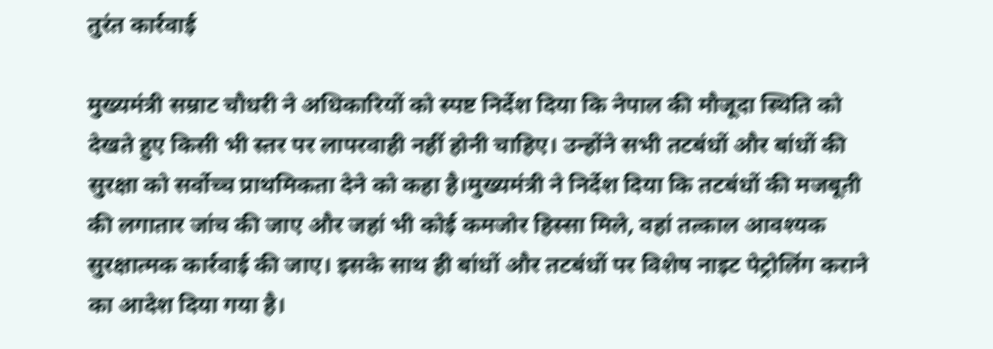तुरंत कार्रवाई

मुख्यमंत्री सम्राट चौधरी ने अधिकारियों को स्पष्ट निर्देश दिया कि नेपाल की मौजूदा स्थिति को देखते हुए किसी भी स्तर पर लापरवाही नहीं होनी चाहिए। उन्होंने सभी तटबंधों और बांधों की सुरक्षा को सर्वोच्च प्राथमिकता देने को कहा है।मुख्यमंत्री ने निर्देश दिया कि तटबंधों की मजबूती की लगातार जांच की जाए और जहां भी कोई कमजोर हिस्सा मिले, वहां तत्काल आवश्यक सुरक्षात्मक कार्रवाई की जाए। इसके साथ ही बांधों और तटबंधों पर विशेष नाइट पेट्रोलिंग कराने का आदेश दिया गया है।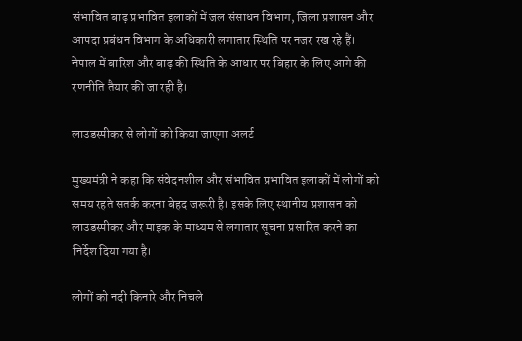संभावित बाढ़ प्रभावित इलाकों में जल संसाधन विभाग, जिला प्रशासन और आपदा प्रबंधन विभाग के अधिकारी लगातार स्थिति पर नजर रख रहे हैं। नेपाल में बारिश और बाढ़ की स्थिति के आधार पर बिहार के लिए आगे की रणनीति तैयार की जा रही है।

लाउडस्पीकर से लोगों को किया जाएगा अलर्ट

मुख्यमंत्री ने कहा कि संवेदनशील और संभावित प्रभावित इलाकों में लोगों को समय रहते सतर्क करना बेहद जरूरी है। इसके लिए स्थानीय प्रशासन को लाउडस्पीकर और माइक के माध्यम से लगातार सूचना प्रसारित करने का निर्देश दिया गया है।

लोगों को नदी किनारे और निचले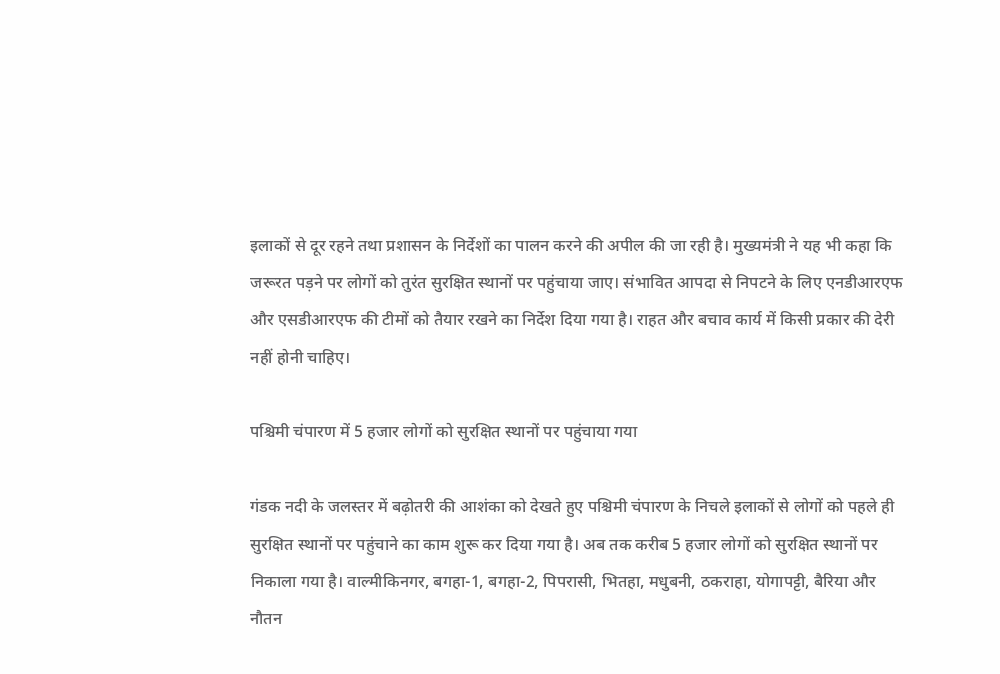इलाकों से दूर रहने तथा प्रशासन के निर्देशों का पालन करने की अपील की जा रही है। मुख्यमंत्री ने यह भी कहा कि जरूरत पड़ने पर लोगों को तुरंत सुरक्षित स्थानों पर पहुंचाया जाए। संभावित आपदा से निपटने के लिए एनडीआरएफ और एसडीआरएफ की टीमों को तैयार रखने का निर्देश दिया गया है। राहत और बचाव कार्य में किसी प्रकार की देरी नहीं होनी चाहिए।

पश्चिमी चंपारण में 5 हजार लोगों को सुरक्षित स्थानों पर पहुंचाया गया

गंडक नदी के जलस्तर में बढ़ोतरी की आशंका को देखते हुए पश्चिमी चंपारण के निचले इलाकों से लोगों को पहले ही सुरक्षित स्थानों पर पहुंचाने का काम शुरू कर दिया गया है। अब तक करीब 5 हजार लोगों को सुरक्षित स्थानों पर निकाला गया है। वाल्मीकिनगर, बगहा-1, बगहा-2, पिपरासी, भितहा, मधुबनी, ठकराहा, योगापट्टी, बैरिया और नौतन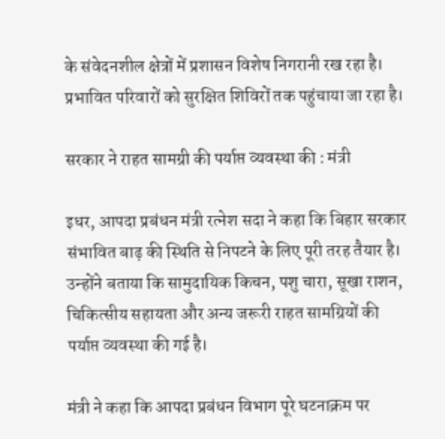के संवेदनशील क्षेत्रों में प्रशासन विशेष निगरानी रख रहा है। प्रभावित परिवारों को सुरक्षित शिविरों तक पहुंचाया जा रहा है।

सरकार ने राहत सामग्री की पर्याप्त व्यवस्था की : मंत्री

इधर, आपदा प्रबंधन मंत्री रत्नेश सदा ने कहा कि बिहार सरकार संभावित बाढ़ की स्थिति से निपटने के लिए पूरी तरह तैयार है। उन्होंने बताया कि सामुदायिक किचन, पशु चारा, सूखा राशन, चिकित्सीय सहायता और अन्य जरूरी राहत सामग्रियों की पर्याप्त व्यवस्था की गई है।

मंत्री ने कहा कि आपदा प्रबंधन विभाग पूरे घटनाक्रम पर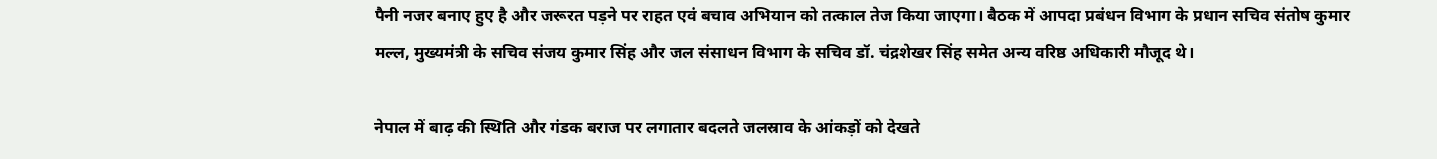पैनी नजर बनाए हुए है और जरूरत पड़ने पर राहत एवं बचाव अभियान को तत्काल तेज किया जाएगा। बैठक में आपदा प्रबंधन विभाग के प्रधान सचिव संतोष कुमार मल्ल, मुख्यमंत्री के सचिव संजय कुमार सिंह और जल संसाधन विभाग के सचिव डॉ. चंद्रशेखर सिंह समेत अन्य वरिष्ठ अधिकारी मौजूद थे।

नेपाल में बाढ़ की स्थिति और गंडक बराज पर लगातार बदलते जलस्राव के आंकड़ों को देखते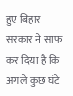हुए बिहार सरकार ने साफ कर दिया है कि अगले कुछ घंटे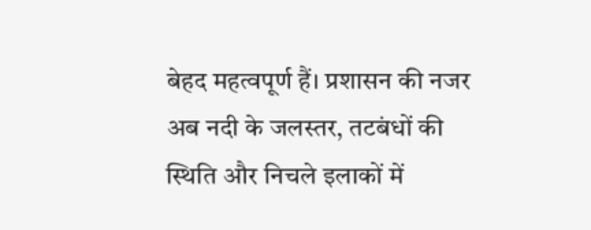बेहद महत्वपूर्ण हैं। प्रशासन की नजर अब नदी के जलस्तर, तटबंधों की स्थिति और निचले इलाकों में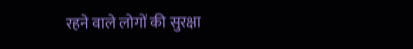रहने वाले लोगों की सुरक्षा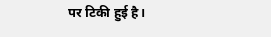पर टिकी हुई है।